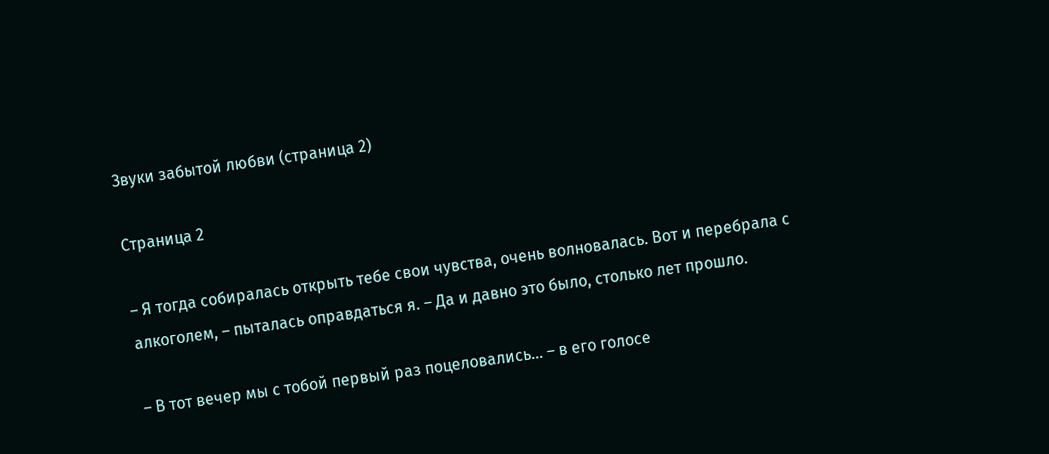Звуки забытой любви (страница 2)

Страница 2

– Я тогда собиралась открыть тебе свои чувства, очень волновалась. Вот и перебрала с алкоголем, – пыталась оправдаться я. – Да и давно это было, столько лет прошло.

– В тот вечер мы с тобой первый раз поцеловались… – в его голосе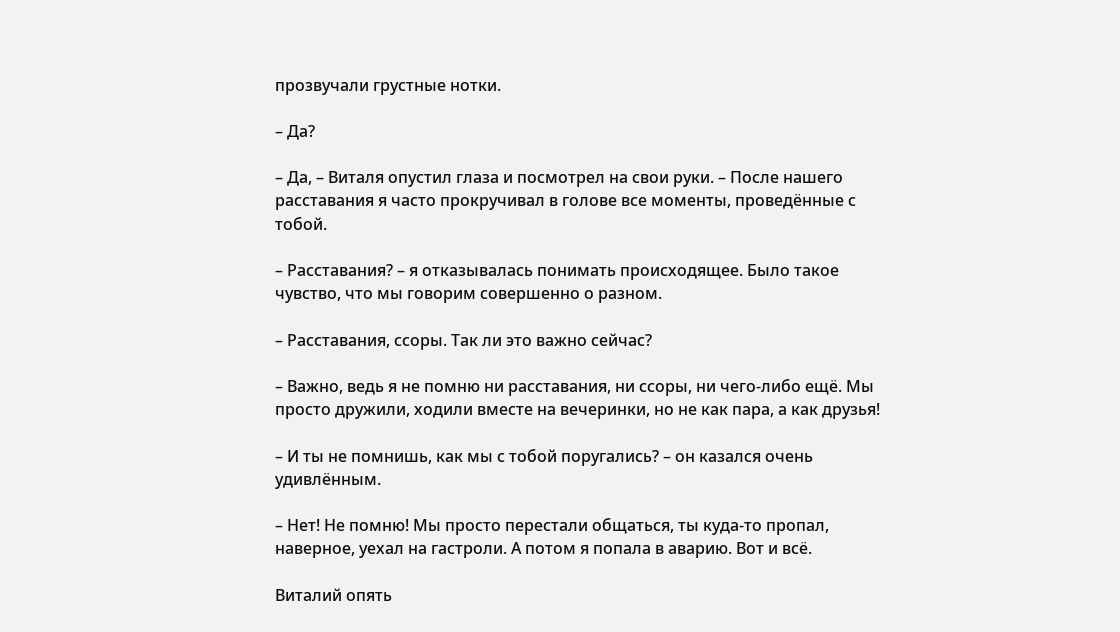прозвучали грустные нотки.

– Да?

– Да, – Виталя опустил глаза и посмотрел на свои руки. – После нашего расставания я часто прокручивал в голове все моменты, проведённые с тобой.

– Расставания? – я отказывалась понимать происходящее. Было такое чувство, что мы говорим совершенно о разном.

– Расставания, ссоры. Так ли это важно сейчас?

– Важно, ведь я не помню ни расставания, ни ссоры, ни чего-либо ещё. Мы просто дружили, ходили вместе на вечеринки, но не как пара, а как друзья!

– И ты не помнишь, как мы с тобой поругались? – он казался очень удивлённым.

– Нет! Не помню! Мы просто перестали общаться, ты куда-то пропал, наверное, уехал на гастроли. А потом я попала в аварию. Вот и всё.

Виталий опять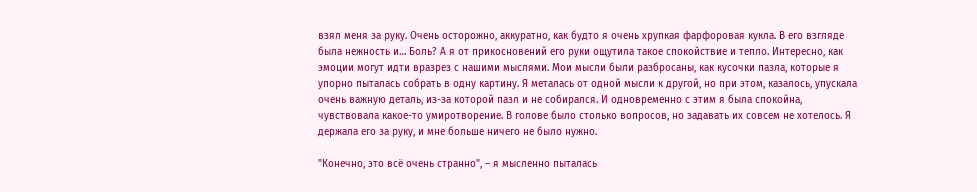взял меня за руку. Очень осторожно, аккуратно, как будто я очень хрупкая фарфоровая кукла. В его взгляде была нежность и… Боль? А я от прикосновений его руки ощутила такое спокойствие и тепло. Интересно, как эмоции могут идти вразрез с нашими мыслями. Мои мысли были разбросаны, как кусочки пазла, которые я упорно пыталась собрать в одну картину. Я металась от одной мысли к другой, но при этом, казалось, упускала очень важную деталь, из-за которой пазл и не собирался. И одновременно с этим я была спокойна, чувствовала какое-то умиротворение. В голове было столько вопросов, но задавать их совсем не хотелось. Я держала его за руку, и мне больше ничего не было нужно.

"Конечно, это всё очень странно", – я мысленно пыталась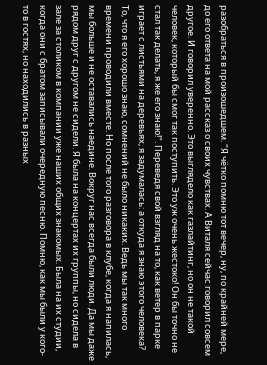разобраться в произошедшем. "Я чётко помню тот вечер, ну, по крайней мере, до его ответа на мой рассказ о своих чувствах. А Виталя сейчас говорил совсем другое. И говорил уверенно. Это выглядело как газлайтинг, но он не такой человек, который бы смог так поступить. Это уж очень жестоко! Он бы точно не стал так делать, я же его знаю!". Переведя свой взгляд на то, как ветер в парке играет с листьями на деревьях, я задумалась: а откуда я знаю этого человека? То, что я его хорошо знаю, сомнений не было никаких. Ведь мы так много времени проводили вместе. Но после того разговора в клубе, когда я напилась, мы больше и не оставались наедине. Вокруг нас всегда были люди. Да мы даже рядом друг с другом не сидели. Я была на концертах их группы, но сидела в зале за столиком в компании уже наших общих знакомых. Была на их студии, когда они с братом записывали очередную песню. Помню, как мы были у кого-то в гостях, но находились в разных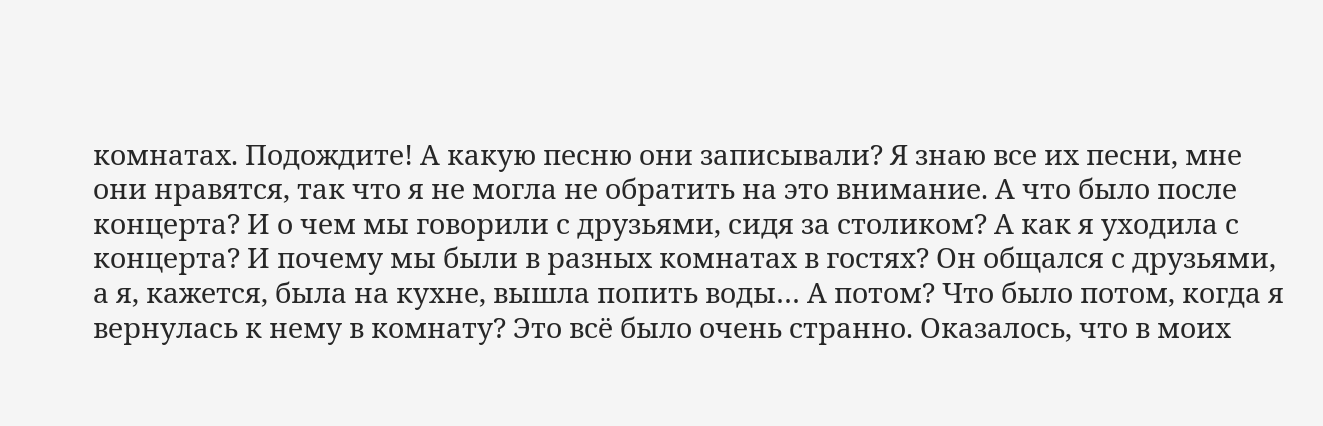комнатах. Подождите! А какую песню они записывали? Я знаю все их песни, мне они нравятся, так что я не могла не обратить на это внимание. А что было после концерта? И о чем мы говорили с друзьями, сидя за столиком? А как я уходила с концерта? И почему мы были в разных комнатах в гостях? Он общался с друзьями, а я, кажется, была на кухне, вышла попить воды… А потом? Что было потом, когда я вернулась к нему в комнату? Это всё было очень странно. Оказалось, что в моих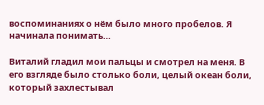воспоминаниях о нём было много пробелов. Я начинала понимать…

Виталий гладил мои пальцы и смотрел на меня. В его взгляде было столько боли, целый океан боли, который захлестывал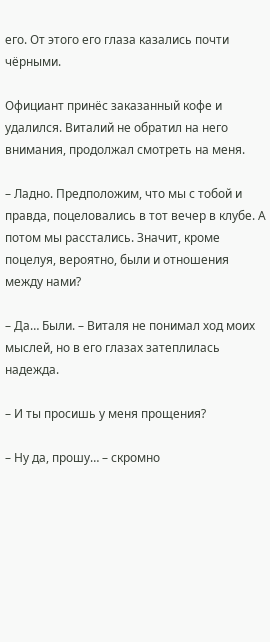его. От этого его глаза казались почти чёрными.

Официант принёс заказанный кофе и удалился. Виталий не обратил на него внимания, продолжал смотреть на меня.

– Ладно. Предположим, что мы с тобой и правда, поцеловались в тот вечер в клубе. А потом мы расстались. Значит, кроме поцелуя, вероятно, были и отношения между нами?

– Да… Были. – Виталя не понимал ход моих мыслей, но в его глазах затеплилась надежда.

– И ты просишь у меня прощения?

– Ну да, прошу… – скромно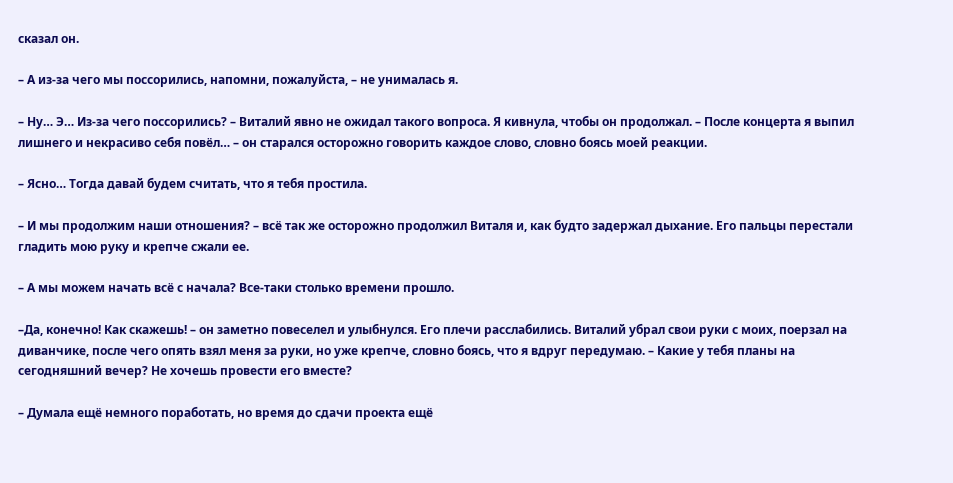сказал он.

– А из-за чего мы поссорились, напомни, пожалуйста, – не унималась я.

– Ну… Э… Из-за чего поссорились? – Виталий явно не ожидал такого вопроса. Я кивнула, чтобы он продолжал. – После концерта я выпил лишнего и некрасиво себя повёл… – он старался осторожно говорить каждое слово, словно боясь моей реакции.

– Ясно… Тогда давай будем считать, что я тебя простила.

– И мы продолжим наши отношения? – всё так же осторожно продолжил Виталя и, как будто задержал дыхание. Его пальцы перестали гладить мою руку и крепче сжали ее.

– А мы можем начать всё с начала? Все-таки столько времени прошло.

–Да, конечно! Как скажешь! – он заметно повеселел и улыбнулся. Его плечи расслабились. Виталий убрал свои руки с моих, поерзал на диванчике, после чего опять взял меня за руки, но уже крепче, словно боясь, что я вдруг передумаю. – Какие у тебя планы на сегодняшний вечер? Не хочешь провести его вместе?

– Думала ещё немного поработать, но время до сдачи проекта ещё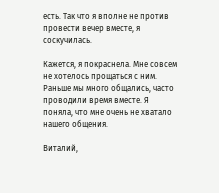есть. Так что я вполне не против провести вечер вместе, я соскучилась.

Кажется, я покраснела. Мне совсем не хотелось прощаться с ним. Раньше мы много общались, часто проводили время вместе. Я поняла, что мне очень не хватало нашего общения.

Виталий,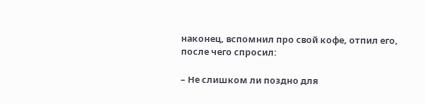наконец, вспомнил про свой кофе, отпил его, после чего спросил:

– Не слишком ли поздно для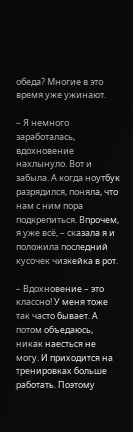обеда? Многие в это время уже ужинают.

– Я немного заработалась, вдохновение нахлынуло. Вот и забыла. А когда ноутбук разрядился, поняла, что нам с ним пора подкрепиться. Впрочем, я уже всё, – сказала я и положила последний кусочек чизкейка в рот.

– Вдохновение – это классно! У меня тоже так часто бывает. А потом объедаюсь, никак наесться не могу. И приходится на тренировках больше работать. Поэтому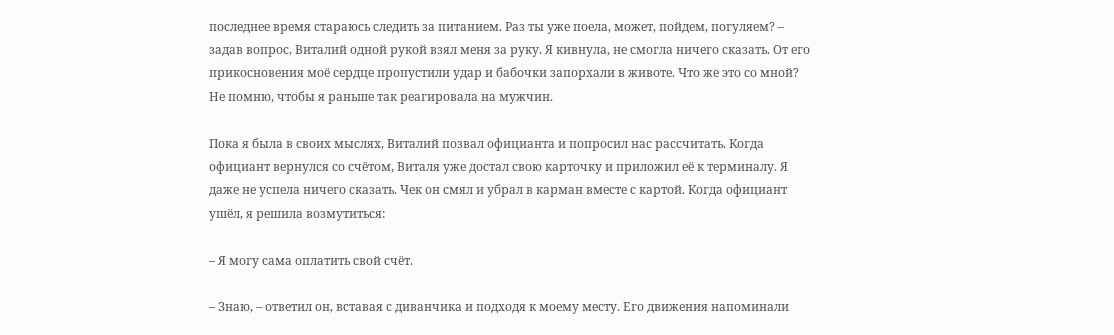последнее время стараюсь следить за питанием. Раз ты уже поела, может, пойдем, погуляем? – задав вопрос, Виталий одной рукой взял меня за руку. Я кивнула, не смогла ничего сказать. От его прикосновения моё сердце пропустили удар и бабочки запорхали в животе. Что же это со мной? Не помню, чтобы я раньше так реагировала на мужчин.

Пока я была в своих мыслях, Виталий позвал официанта и попросил нас рассчитать. Когда официант вернулся со счётом, Виталя уже достал свою карточку и приложил её к терминалу. Я даже не успела ничего сказать. Чек он смял и убрал в карман вместе с картой. Когда официант ушёл, я решила возмутиться:

– Я могу сама оплатить свой счёт.

– Знаю, – ответил он, вставая с диванчика и подходя к моему месту. Его движения напоминали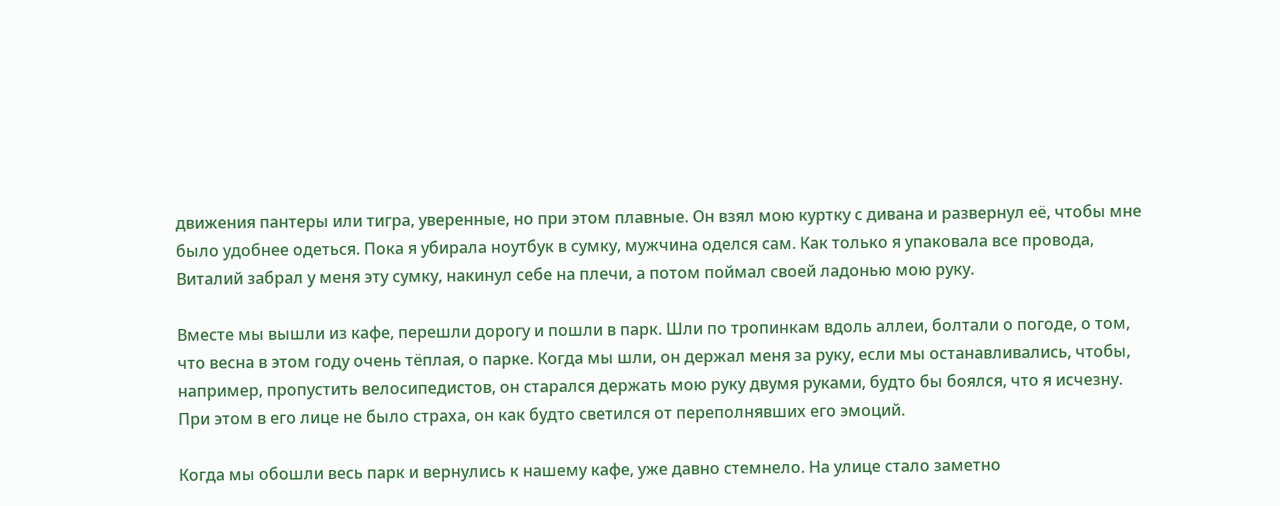движения пантеры или тигра, уверенные, но при этом плавные. Он взял мою куртку с дивана и развернул её, чтобы мне было удобнее одеться. Пока я убирала ноутбук в сумку, мужчина оделся сам. Как только я упаковала все провода, Виталий забрал у меня эту сумку, накинул себе на плечи, а потом поймал своей ладонью мою руку.

Вместе мы вышли из кафе, перешли дорогу и пошли в парк. Шли по тропинкам вдоль аллеи, болтали о погоде, о том, что весна в этом году очень тёплая, о парке. Когда мы шли, он держал меня за руку, если мы останавливались, чтобы, например, пропустить велосипедистов, он старался держать мою руку двумя руками, будто бы боялся, что я исчезну. При этом в его лице не было страха, он как будто светился от переполнявших его эмоций.

Когда мы обошли весь парк и вернулись к нашему кафе, уже давно стемнело. На улице стало заметно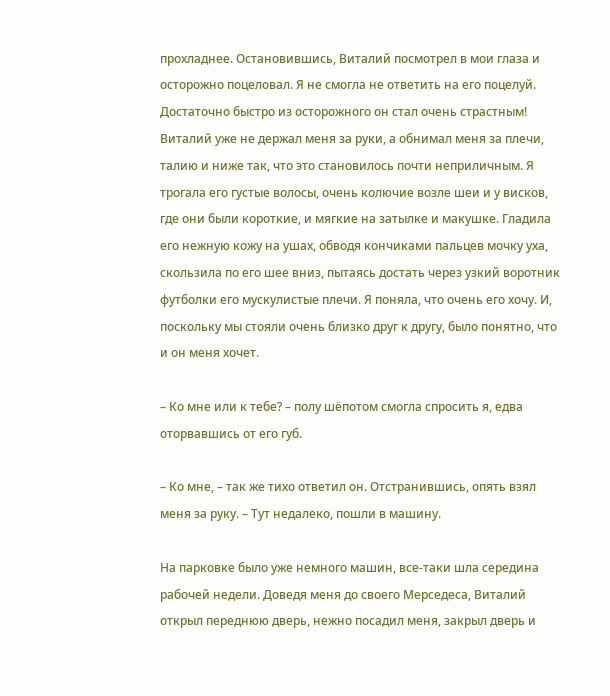прохладнее. Остановившись, Виталий посмотрел в мои глаза и осторожно поцеловал. Я не смогла не ответить на его поцелуй. Достаточно быстро из осторожного он стал очень страстным! Виталий уже не держал меня за руки, а обнимал меня за плечи, талию и ниже так, что это становилось почти неприличным. Я трогала его густые волосы, очень колючие возле шеи и у висков, где они были короткие, и мягкие на затылке и макушке. Гладила его нежную кожу на ушах, обводя кончиками пальцев мочку уха, скользила по его шее вниз, пытаясь достать через узкий воротник футболки его мускулистые плечи. Я поняла, что очень его хочу. И, поскольку мы стояли очень близко друг к другу, было понятно, что и он меня хочет.

– Ко мне или к тебе? – полу шёпотом смогла спросить я, едва оторвавшись от его губ.

– Ко мне, – так же тихо ответил он. Отстранившись, опять взял меня за руку. – Тут недалеко, пошли в машину.

На парковке было уже немного машин, все-таки шла середина рабочей недели. Доведя меня до своего Мерседеса, Виталий открыл переднюю дверь, нежно посадил меня, закрыл дверь и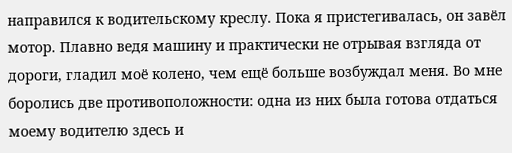направился к водительскому креслу. Пока я пристегивалась, он завёл мотор. Плавно ведя машину и практически не отрывая взгляда от дороги, гладил моё колено, чем ещё больше возбуждал меня. Во мне боролись две противоположности: одна из них была готова отдаться моему водителю здесь и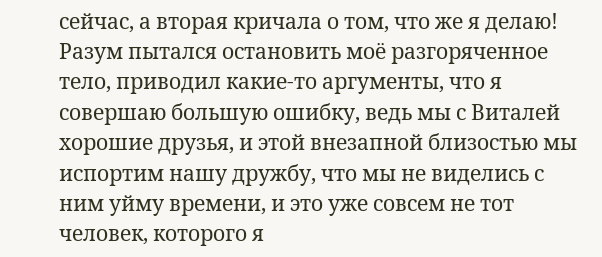сейчас, а вторая кричала о том, что же я делаю! Разум пытался остановить моё разгоряченное тело, приводил какие-то аргументы, что я совершаю большую ошибку, ведь мы с Виталей хорошие друзья, и этой внезапной близостью мы испортим нашу дружбу, что мы не виделись с ним уйму времени, и это уже совсем не тот человек, которого я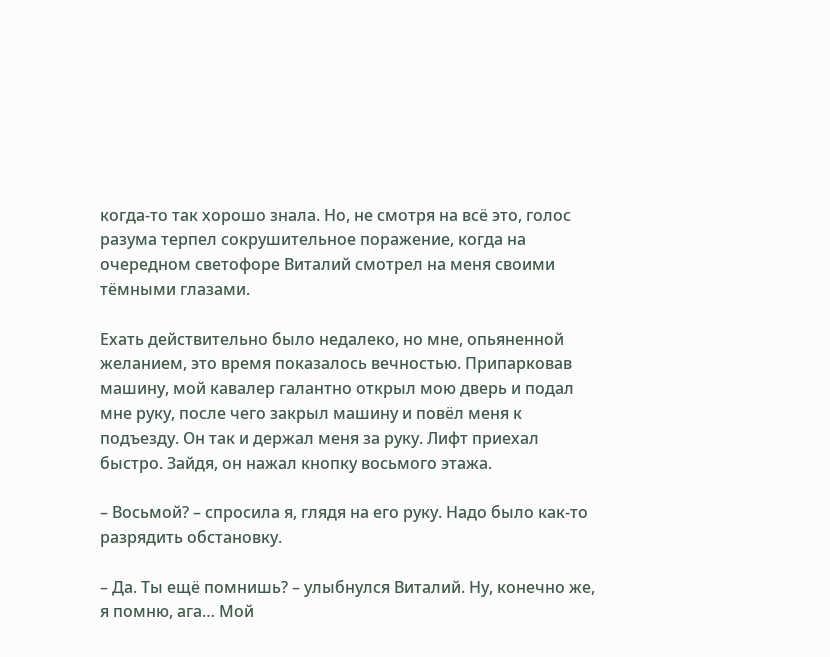когда-то так хорошо знала. Но, не смотря на всё это, голос разума терпел сокрушительное поражение, когда на очередном светофоре Виталий смотрел на меня своими тёмными глазами.

Ехать действительно было недалеко, но мне, опьяненной желанием, это время показалось вечностью. Припарковав машину, мой кавалер галантно открыл мою дверь и подал мне руку, после чего закрыл машину и повёл меня к подъезду. Он так и держал меня за руку. Лифт приехал быстро. Зайдя, он нажал кнопку восьмого этажа.

– Восьмой? – спросила я, глядя на его руку. Надо было как-то разрядить обстановку.

– Да. Ты ещё помнишь? – улыбнулся Виталий. Ну, конечно же, я помню, ага… Мой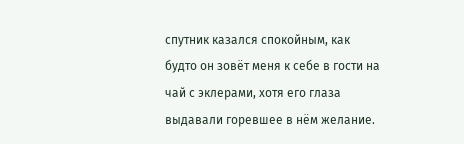спутник казался спокойным, как будто он зовёт меня к себе в гости на чай с эклерами, хотя его глаза выдавали горевшее в нём желание.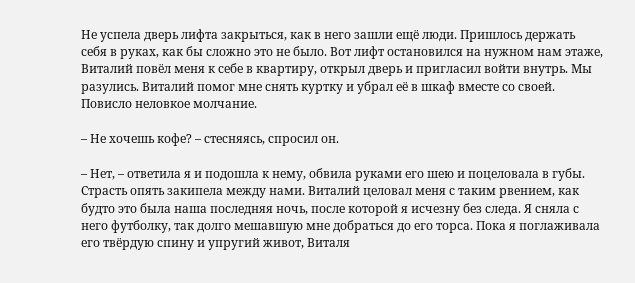Не успела дверь лифта закрыться, как в него зашли ещё люди. Пришлось держать себя в руках, как бы сложно это не было. Вот лифт остановился на нужном нам этаже, Виталий повёл меня к себе в квартиру, открыл дверь и пригласил войти внутрь. Мы разулись. Виталий помог мне снять куртку и убрал её в шкаф вместе со своей. Повисло неловкое молчание.

– Не хочешь кофе? – стесняясь, спросил он.

– Нет, – ответила я и подошла к нему, обвила руками его шею и поцеловала в губы. Страсть опять закипела между нами. Виталий целовал меня с таким рвением, как будто это была наша последняя ночь, после которой я исчезну без следа. Я сняла с него футболку, так долго мешавшую мне добраться до его торса. Пока я поглаживала его твёрдую спину и упругий живот, Виталя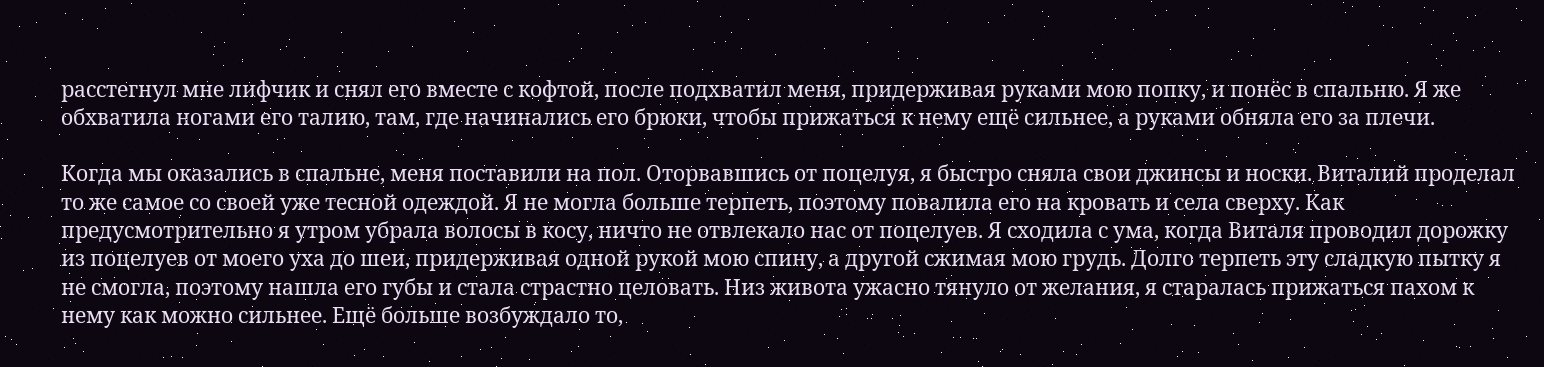расстегнул мне лифчик и снял его вместе с кофтой, после подхватил меня, придерживая руками мою попку, и понёс в спальню. Я же обхватила ногами его талию, там, где начинались его брюки, чтобы прижаться к нему ещё сильнее, а руками обняла его за плечи.

Когда мы оказались в спальне, меня поставили на пол. Оторвавшись от поцелуя, я быстро сняла свои джинсы и носки. Виталий проделал то же самое со своей уже тесной одеждой. Я не могла больше терпеть, поэтому повалила его на кровать и села сверху. Как предусмотрительно я утром убрала волосы в косу, ничто не отвлекало нас от поцелуев. Я сходила с ума, когда Виталя проводил дорожку из поцелуев от моего уха до шеи, придерживая одной рукой мою спину, а другой сжимая мою грудь. Долго терпеть эту сладкую пытку я не смогла, поэтому нашла его губы и стала страстно целовать. Низ живота ужасно тянуло от желания, я старалась прижаться пахом к нему как можно сильнее. Ещё больше возбуждало то,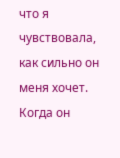что я чувствовала, как сильно он меня хочет. Когда он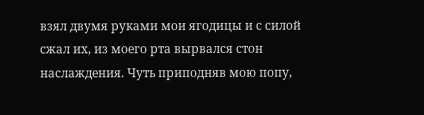взял двумя руками мои ягодицы и с силой сжал их, из моего рта вырвался стон наслаждения. Чуть приподняв мою попу,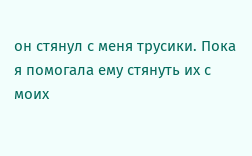он стянул с меня трусики. Пока я помогала ему стянуть их с моих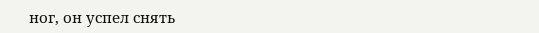ног, он успел снять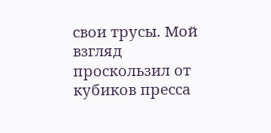свои трусы. Мой взгляд проскользил от кубиков пресса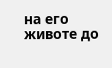на его животе до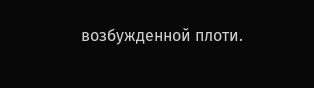возбужденной плоти.